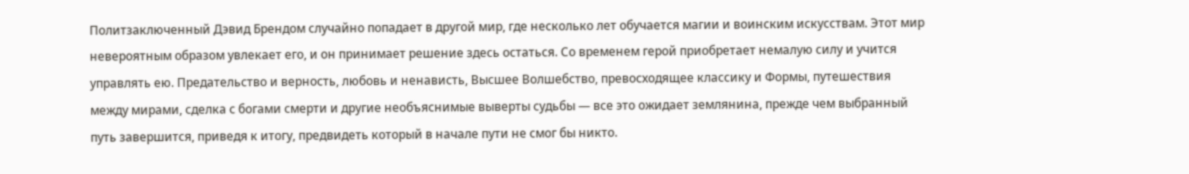Политзаключенный Дэвид Брендом случайно попадает в другой мир, где несколько лет обучается магии и воинским искусствам. Этот мир невероятным образом увлекает его, и он принимает решение здесь остаться. Со временем герой приобретает немалую силу и учится управлять ею. Предательство и верность, любовь и ненависть, Высшее Волшебство, превосходящее классику и Формы, путешествия между мирами, сделка с богами смерти и другие необъяснимые выверты судьбы — все это ожидает землянина, прежде чем выбранный путь завершится, приведя к итогу, предвидеть который в начале пути не смог бы никто.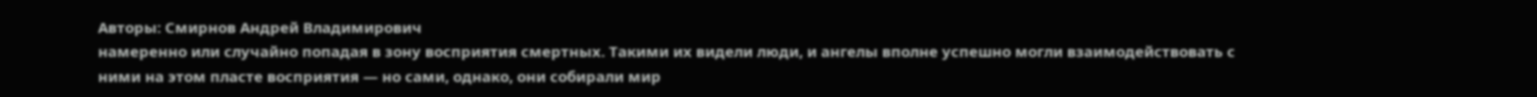Авторы: Смирнов Андрей Владимирович
намеренно или случайно попадая в зону восприятия смертных. Такими их видели люди, и ангелы вполне успешно могли взаимодействовать с ними на этом пласте восприятия — но сами, однако, они собирали мир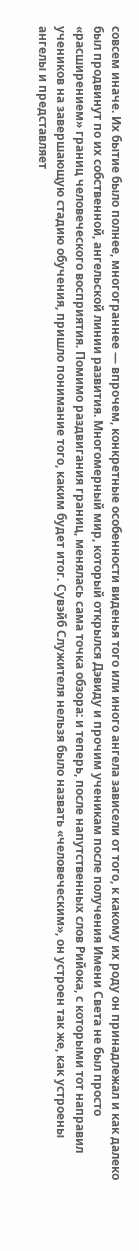совсем иначе. Их бытие было полнее, многограннее — впрочем, конкретные особенности виденья того или иного ангела зависели от того, к какому их роду он принадлежал и как далеко был продвинут по их собственной, ангельской линии развития. Многомерный мир, который открылся Дэвиду и прочим ученикам после получения Имени Света не был просто «расширением» границ человеческого восприятия. Помимо раздвигания границ, менялась сама точка обзора: и теперь, после напутственных слов Рийока, с которыми тот направил учеников на завершающую стадию обучения, пришло понимание того, каким будет итог. Сувэйб Служителя нельзя было назвать «человеческим», он устроен так же, как устроены ангелы и представляет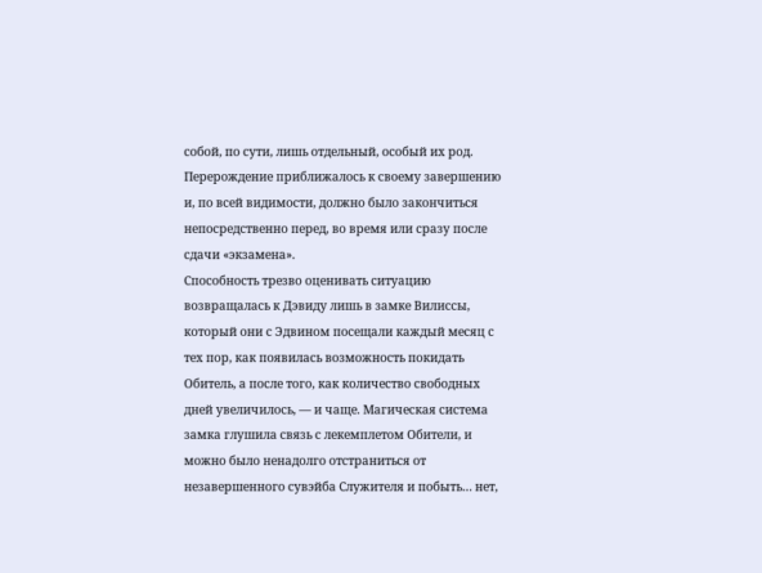собой, по сути, лишь отдельный, особый их род. Перерождение приближалось к своему завершению и, по всей видимости, должно было закончиться непосредственно перед, во время или сразу после сдачи «экзамена».
Способность трезво оценивать ситуацию возвращалась к Дэвиду лишь в замке Вилиссы, который они с Эдвином посещали каждый месяц с тех пор, как появилась возможность покидать Обитель, а после того, как количество свободных дней увеличилось, — и чаще. Магическая система замка глушила связь с лекемплетом Обители, и можно было ненадолго отстраниться от незавершенного сувэйба Служителя и побыть… нет,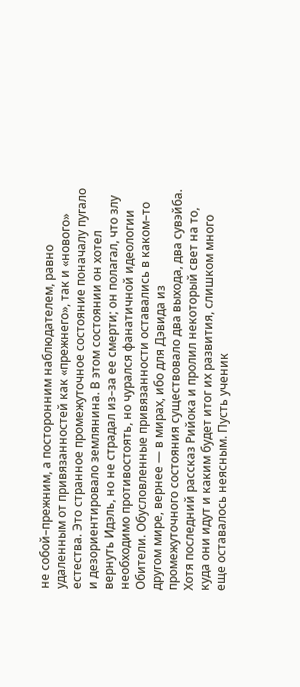не собой–прежним, а посторонним наблюдателем, равно удаленным от привязанностей как «прежнего», так и «нового» естества. Это странное промежуточное состояние поначалу пугало и дезориентировало землянина. В этом состоянии он хотел вернуть Идэль, но не страдал из–за ее смерти; он полагал, что злу необходимо противостоять, но чурался фанатичной идеологии Обители. Обусловленные привязанности оставались в каком–то другом мире, вернее — в мирах, ибо для Дэвида из промежуточного состояния существовало два выхода, два сувэйба.
Хотя последний рассказ Рийока и пролил некоторый свет на то, куда они идут и каким будет итог их развития, слишком много еще оставалось неясным. Пусть ученик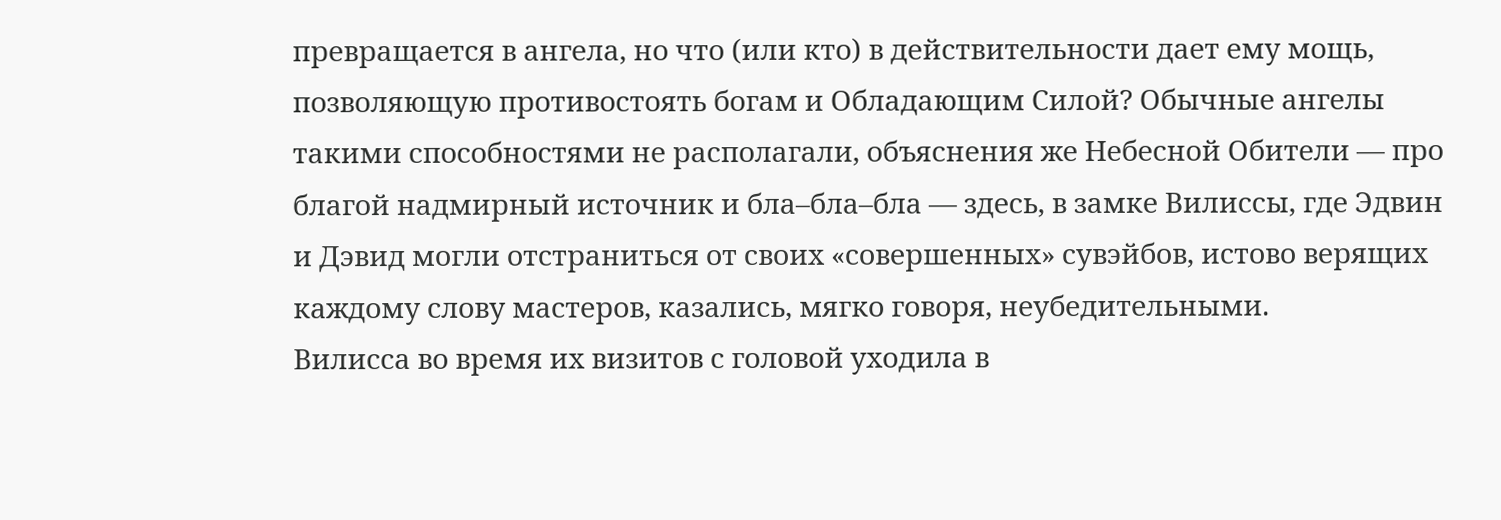превращается в ангела, но что (или кто) в действительности дает ему мощь, позволяющую противостоять богам и Обладающим Силой? Обычные ангелы такими способностями не располагали, объяснения же Небесной Обители — про благой надмирный источник и бла–бла–бла — здесь, в замке Вилиссы, где Эдвин и Дэвид могли отстраниться от своих «совершенных» сувэйбов, истово верящих каждому слову мастеров, казались, мягко говоря, неубедительными.
Вилисса во время их визитов с головой уходила в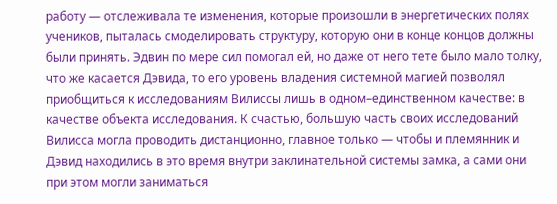работу — отслеживала те изменения, которые произошли в энергетических полях учеников, пыталась смоделировать структуру, которую они в конце концов должны были принять. Эдвин по мере сил помогал ей, но даже от него тете было мало толку, что же касается Дэвида, то его уровень владения системной магией позволял приобщиться к исследованиям Вилиссы лишь в одном–единственном качестве: в качестве объекта исследования. К счастью, большую часть своих исследований Вилисса могла проводить дистанционно, главное только — чтобы и племянник и Дэвид находились в это время внутри заклинательной системы замка, а сами они при этом могли заниматься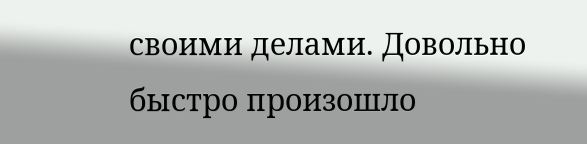своими делами. Довольно быстро произошло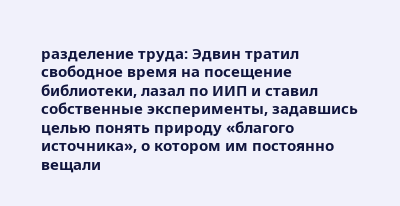разделение труда: Эдвин тратил свободное время на посещение библиотеки, лазал по ИИП и ставил собственные эксперименты, задавшись целью понять природу «благого источника», о котором им постоянно вещали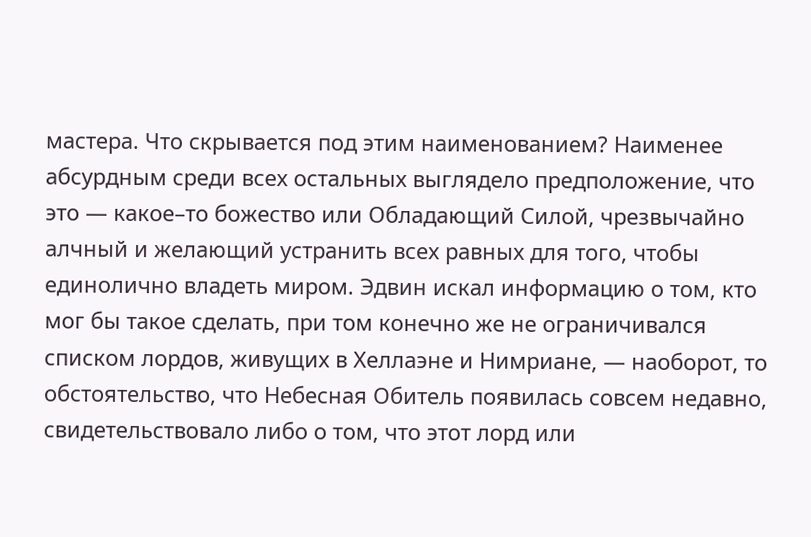мастера. Что скрывается под этим наименованием? Наименее абсурдным среди всех остальных выглядело предположение, что это — какое–то божество или Обладающий Силой, чрезвычайно алчный и желающий устранить всех равных для того, чтобы единолично владеть миром. Эдвин искал информацию о том, кто мог бы такое сделать, при том конечно же не ограничивался списком лордов, живущих в Хеллаэне и Нимриане, — наоборот, то обстоятельство, что Небесная Обитель появилась совсем недавно, свидетельствовало либо о том, что этот лорд или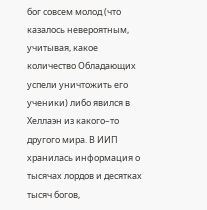бог совсем молод (что казалось невероятным, учитывая, какое количество Обладающих успели уничтожить его ученики) либо явился в Хеллаэн из какого–то другого мира. В ИИП хранилась информация о тысячах лордов и десятках тысяч богов,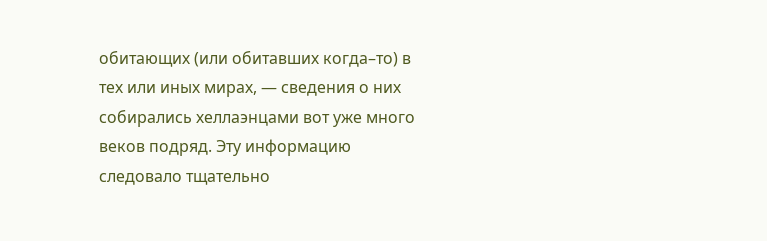обитающих (или обитавших когда–то) в тех или иных мирах, — сведения о них собирались хеллаэнцами вот уже много веков подряд. Эту информацию следовало тщательно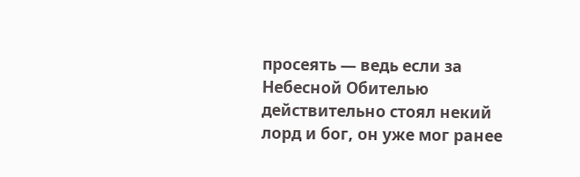просеять — ведь если за Небесной Обителью действительно стоял некий лорд и бог, он уже мог ранее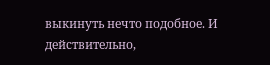выкинуть нечто подобное. И действительно,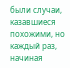были случаи, казавшиеся похожими, но каждый раз, начиная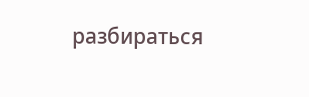разбираться